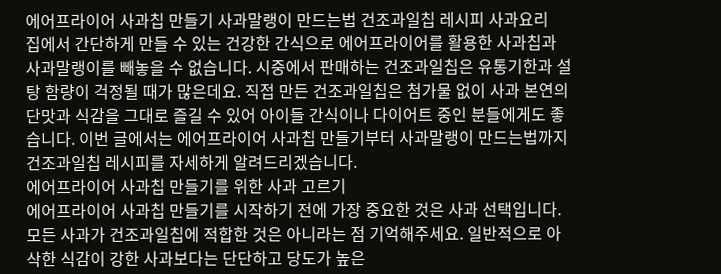에어프라이어 사과칩 만들기 사과말랭이 만드는법 건조과일칩 레시피 사과요리
집에서 간단하게 만들 수 있는 건강한 간식으로 에어프라이어를 활용한 사과칩과 사과말랭이를 빼놓을 수 없습니다. 시중에서 판매하는 건조과일칩은 유통기한과 설탕 함량이 걱정될 때가 많은데요. 직접 만든 건조과일칩은 첨가물 없이 사과 본연의 단맛과 식감을 그대로 즐길 수 있어 아이들 간식이나 다이어트 중인 분들에게도 좋습니다. 이번 글에서는 에어프라이어 사과칩 만들기부터 사과말랭이 만드는법까지 건조과일칩 레시피를 자세하게 알려드리겠습니다.
에어프라이어 사과칩 만들기를 위한 사과 고르기
에어프라이어 사과칩 만들기를 시작하기 전에 가장 중요한 것은 사과 선택입니다. 모든 사과가 건조과일칩에 적합한 것은 아니라는 점 기억해주세요. 일반적으로 아삭한 식감이 강한 사과보다는 단단하고 당도가 높은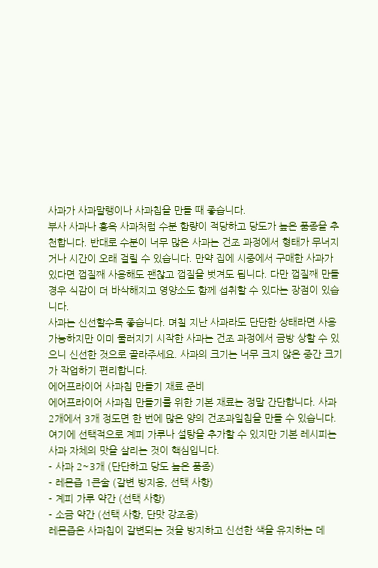사과가 사과말랭이나 사과칩을 만들 때 좋습니다.
부사 사과나 홍옥 사과처럼 수분 함량이 적당하고 당도가 높은 품종을 추천합니다. 반대로 수분이 너무 많은 사과는 건조 과정에서 형태가 무너지거나 시간이 오래 걸릴 수 있습니다. 만약 집에 시중에서 구매한 사과가 있다면 껍질째 사용해도 괜찮고 껍질을 벗겨도 됩니다. 다만 껍질째 만들 경우 식감이 더 바삭해지고 영양소도 함께 섭취할 수 있다는 장점이 있습니다.
사과는 신선할수록 좋습니다. 며칠 지난 사과라도 단단한 상태라면 사용 가능하지만 이미 물러지기 시작한 사과는 건조 과정에서 금방 상할 수 있으니 신선한 것으로 골라주세요. 사과의 크기는 너무 크지 않은 중간 크기가 작업하기 편리합니다.
에어프라이어 사과칩 만들기 재료 준비
에어프라이어 사과칩 만들기를 위한 기본 재료는 정말 간단합니다. 사과 2개에서 3개 정도면 한 번에 많은 양의 건조과일칩을 만들 수 있습니다. 여기에 선택적으로 계피 가루나 설탕을 추가할 수 있지만 기본 레시피는 사과 자체의 맛을 살리는 것이 핵심입니다.
- 사과 2~3개 (단단하고 당도 높은 품종)
- 레몬즙 1큰술 (갈변 방지용, 선택 사항)
- 계피 가루 약간 (선택 사항)
- 소금 약간 (선택 사항, 단맛 강조용)
레몬즙은 사과칩이 갈변되는 것을 방지하고 신선한 색을 유지하는 데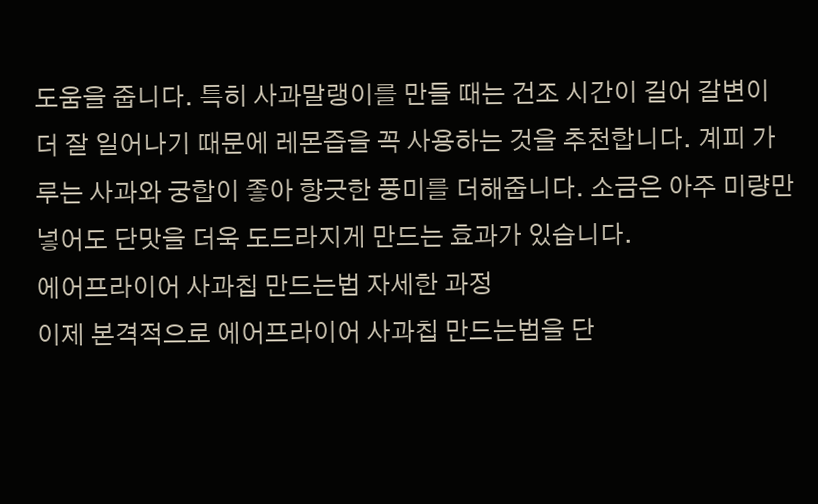도움을 줍니다. 특히 사과말랭이를 만들 때는 건조 시간이 길어 갈변이 더 잘 일어나기 때문에 레몬즙을 꼭 사용하는 것을 추천합니다. 계피 가루는 사과와 궁합이 좋아 향긋한 풍미를 더해줍니다. 소금은 아주 미량만 넣어도 단맛을 더욱 도드라지게 만드는 효과가 있습니다.
에어프라이어 사과칩 만드는법 자세한 과정
이제 본격적으로 에어프라이어 사과칩 만드는법을 단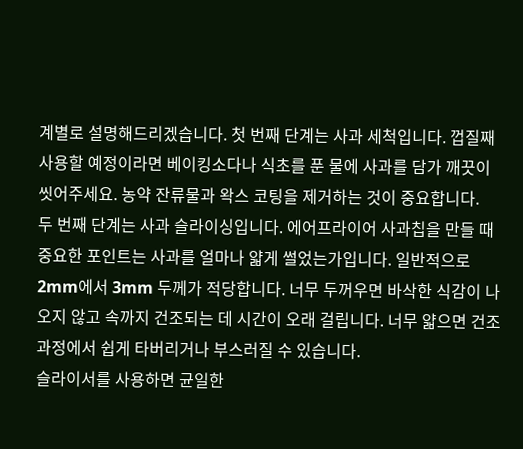계별로 설명해드리겠습니다. 첫 번째 단계는 사과 세척입니다. 껍질째 사용할 예정이라면 베이킹소다나 식초를 푼 물에 사과를 담가 깨끗이 씻어주세요. 농약 잔류물과 왁스 코팅을 제거하는 것이 중요합니다.
두 번째 단계는 사과 슬라이싱입니다. 에어프라이어 사과칩을 만들 때 중요한 포인트는 사과를 얼마나 얇게 썰었는가입니다. 일반적으로 2mm에서 3mm 두께가 적당합니다. 너무 두꺼우면 바삭한 식감이 나오지 않고 속까지 건조되는 데 시간이 오래 걸립니다. 너무 얇으면 건조 과정에서 쉽게 타버리거나 부스러질 수 있습니다.
슬라이서를 사용하면 균일한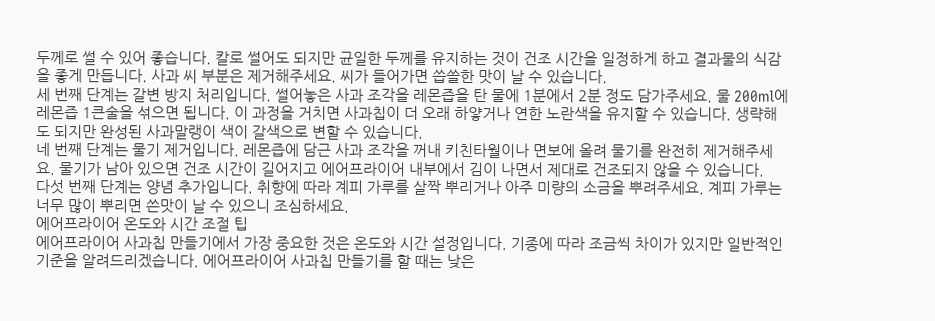두께로 썰 수 있어 좋습니다. 칼로 썰어도 되지만 균일한 두께를 유지하는 것이 건조 시간을 일정하게 하고 결과물의 식감을 좋게 만듭니다. 사과 씨 부분은 제거해주세요. 씨가 들어가면 씁쓸한 맛이 날 수 있습니다.
세 번째 단계는 갈변 방지 처리입니다. 썰어놓은 사과 조각을 레몬즙을 탄 물에 1분에서 2분 정도 담가주세요. 물 200ml에 레몬즙 1큰술을 섞으면 됩니다. 이 과정을 거치면 사과칩이 더 오래 하얗거나 연한 노란색을 유지할 수 있습니다. 생략해도 되지만 완성된 사과말랭이 색이 갈색으로 변할 수 있습니다.
네 번째 단계는 물기 제거입니다. 레몬즙에 담근 사과 조각을 꺼내 키친타월이나 면보에 올려 물기를 완전히 제거해주세요. 물기가 남아 있으면 건조 시간이 길어지고 에어프라이어 내부에서 김이 나면서 제대로 건조되지 않을 수 있습니다.
다섯 번째 단계는 양념 추가입니다. 취향에 따라 계피 가루를 살짝 뿌리거나 아주 미량의 소금을 뿌려주세요. 계피 가루는 너무 많이 뿌리면 쓴맛이 날 수 있으니 조심하세요.
에어프라이어 온도와 시간 조절 팁
에어프라이어 사과칩 만들기에서 가장 중요한 것은 온도와 시간 설정입니다. 기종에 따라 조금씩 차이가 있지만 일반적인 기준을 알려드리겠습니다. 에어프라이어 사과칩 만들기를 할 때는 낮은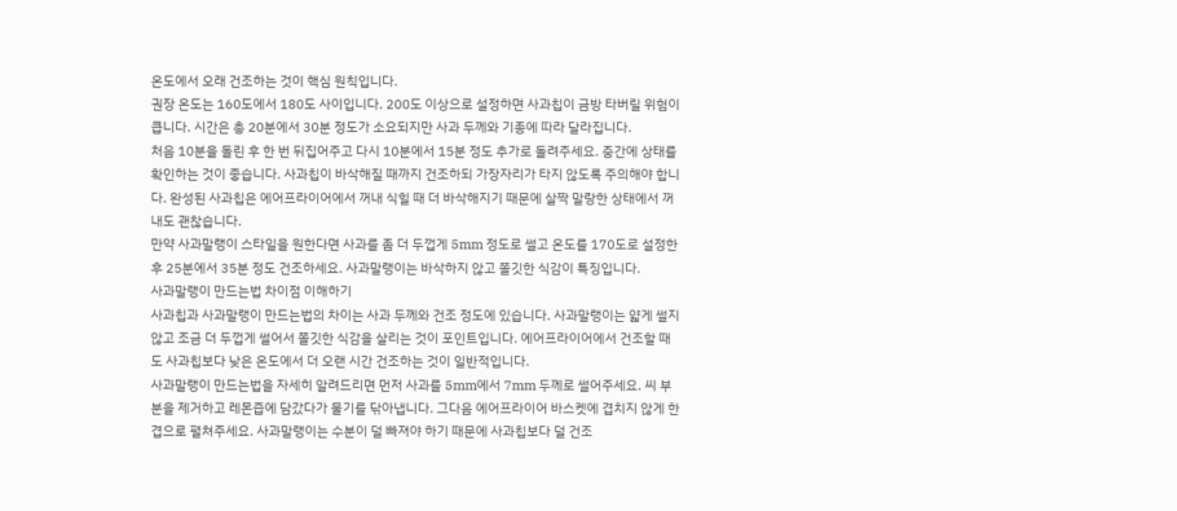온도에서 오래 건조하는 것이 핵심 원칙입니다.
권장 온도는 160도에서 180도 사이입니다. 200도 이상으로 설정하면 사과칩이 금방 타버릴 위험이 큽니다. 시간은 총 20분에서 30분 정도가 소요되지만 사과 두께와 기종에 따라 달라집니다.
처음 10분을 돌린 후 한 번 뒤집어주고 다시 10분에서 15분 정도 추가로 돌려주세요. 중간에 상태를 확인하는 것이 좋습니다. 사과칩이 바삭해질 때까지 건조하되 가장자리가 타지 않도록 주의해야 합니다. 완성된 사과칩은 에어프라이어에서 꺼내 식힐 때 더 바삭해지기 때문에 살짝 말랑한 상태에서 꺼내도 괜찮습니다.
만약 사과말랭이 스타일을 원한다면 사과를 좀 더 두껍게 5mm 정도로 썰고 온도를 170도로 설정한 후 25분에서 35분 정도 건조하세요. 사과말랭이는 바삭하지 않고 쫄깃한 식감이 특징입니다.
사과말랭이 만드는법 차이점 이해하기
사과칩과 사과말랭이 만드는법의 차이는 사과 두께와 건조 정도에 있습니다. 사과말랭이는 얇게 썰지 않고 조금 더 두껍게 썰어서 쫄깃한 식감을 살리는 것이 포인트입니다. 에어프라이어에서 건조할 때도 사과칩보다 낮은 온도에서 더 오랜 시간 건조하는 것이 일반적입니다.
사과말랭이 만드는법을 자세히 알려드리면 먼저 사과를 5mm에서 7mm 두께로 썰어주세요. 씨 부분을 제거하고 레몬즙에 담갔다가 물기를 닦아냅니다. 그다음 에어프라이어 바스켓에 겹치지 않게 한 겹으로 펼쳐주세요. 사과말랭이는 수분이 덜 빠져야 하기 때문에 사과칩보다 덜 건조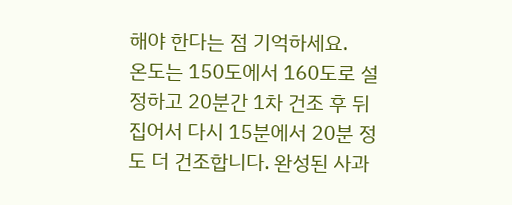해야 한다는 점 기억하세요.
온도는 150도에서 160도로 설정하고 20분간 1차 건조 후 뒤집어서 다시 15분에서 20분 정도 더 건조합니다. 완성된 사과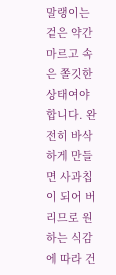말랭이는 겉은 약간 마르고 속은 쫄깃한 상태여야 합니다. 완전히 바삭하게 만들면 사과칩이 되어 버리므로 원하는 식감에 따라 건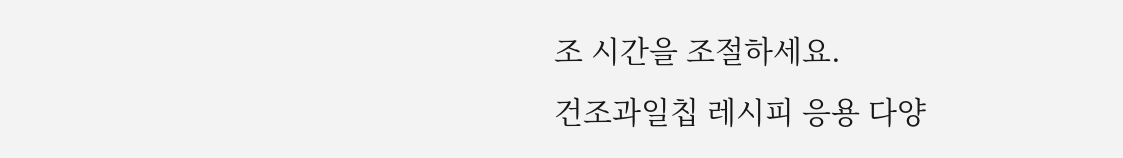조 시간을 조절하세요.
건조과일칩 레시피 응용 다양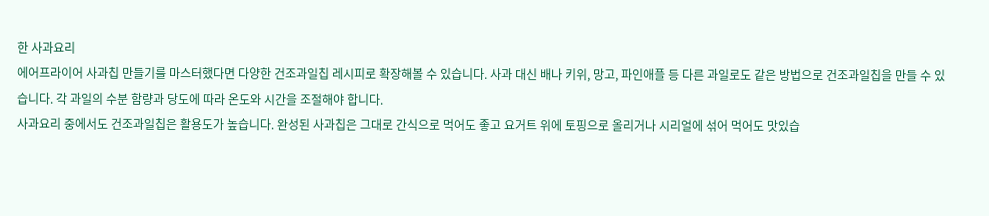한 사과요리
에어프라이어 사과칩 만들기를 마스터했다면 다양한 건조과일칩 레시피로 확장해볼 수 있습니다. 사과 대신 배나 키위, 망고, 파인애플 등 다른 과일로도 같은 방법으로 건조과일칩을 만들 수 있습니다. 각 과일의 수분 함량과 당도에 따라 온도와 시간을 조절해야 합니다.
사과요리 중에서도 건조과일칩은 활용도가 높습니다. 완성된 사과칩은 그대로 간식으로 먹어도 좋고 요거트 위에 토핑으로 올리거나 시리얼에 섞어 먹어도 맛있습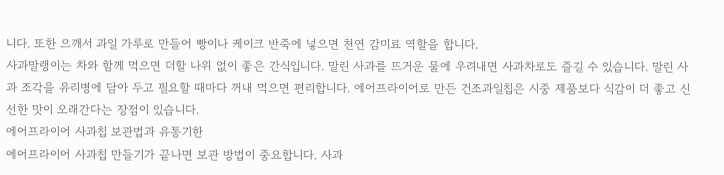니다. 또한 으깨서 과일 가루로 만들어 빵이나 케이크 반죽에 넣으면 천연 감미료 역할을 합니다.
사과말랭이는 차와 함께 먹으면 더할 나위 없이 좋은 간식입니다. 말린 사과를 뜨거운 물에 우려내면 사과차로도 즐길 수 있습니다. 말린 사과 조각을 유리병에 담아 두고 필요할 때마다 꺼내 먹으면 편리합니다. 에어프라이어로 만든 건조과일칩은 시중 제품보다 식감이 더 좋고 신선한 맛이 오래간다는 장점이 있습니다.
에어프라이어 사과칩 보관법과 유통기한
에어프라이어 사과칩 만들기가 끝나면 보관 방법이 중요합니다. 사과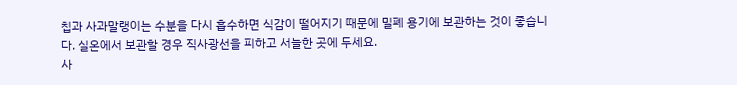칩과 사과말랭이는 수분을 다시 흡수하면 식감이 떨어지기 때문에 밀폐 용기에 보관하는 것이 좋습니다. 실온에서 보관할 경우 직사광선을 피하고 서늘한 곳에 두세요.
사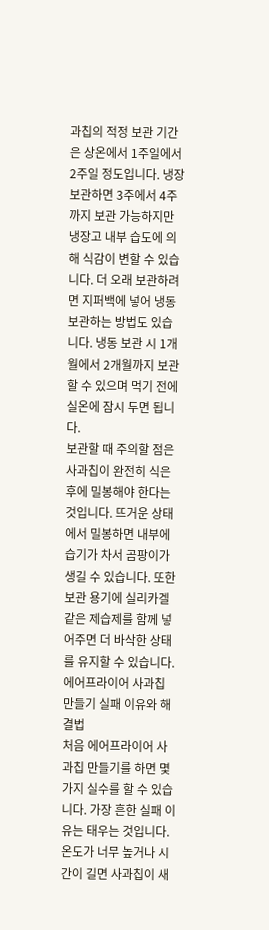과칩의 적정 보관 기간은 상온에서 1주일에서 2주일 정도입니다. 냉장 보관하면 3주에서 4주까지 보관 가능하지만 냉장고 내부 습도에 의해 식감이 변할 수 있습니다. 더 오래 보관하려면 지퍼백에 넣어 냉동 보관하는 방법도 있습니다. 냉동 보관 시 1개월에서 2개월까지 보관할 수 있으며 먹기 전에 실온에 잠시 두면 됩니다.
보관할 때 주의할 점은 사과칩이 완전히 식은 후에 밀봉해야 한다는 것입니다. 뜨거운 상태에서 밀봉하면 내부에 습기가 차서 곰팡이가 생길 수 있습니다. 또한 보관 용기에 실리카겔 같은 제습제를 함께 넣어주면 더 바삭한 상태를 유지할 수 있습니다.
에어프라이어 사과칩 만들기 실패 이유와 해결법
처음 에어프라이어 사과칩 만들기를 하면 몇 가지 실수를 할 수 있습니다. 가장 흔한 실패 이유는 태우는 것입니다. 온도가 너무 높거나 시간이 길면 사과칩이 새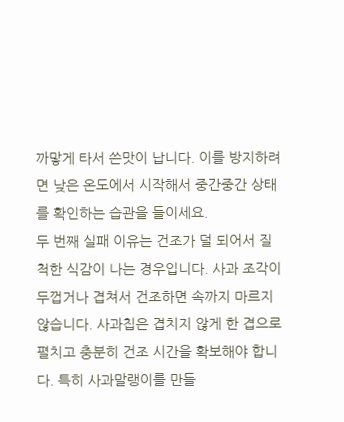까맣게 타서 쓴맛이 납니다. 이를 방지하려면 낮은 온도에서 시작해서 중간중간 상태를 확인하는 습관을 들이세요.
두 번째 실패 이유는 건조가 덜 되어서 질척한 식감이 나는 경우입니다. 사과 조각이 두껍거나 겹쳐서 건조하면 속까지 마르지 않습니다. 사과칩은 겹치지 않게 한 겹으로 펼치고 충분히 건조 시간을 확보해야 합니다. 특히 사과말랭이를 만들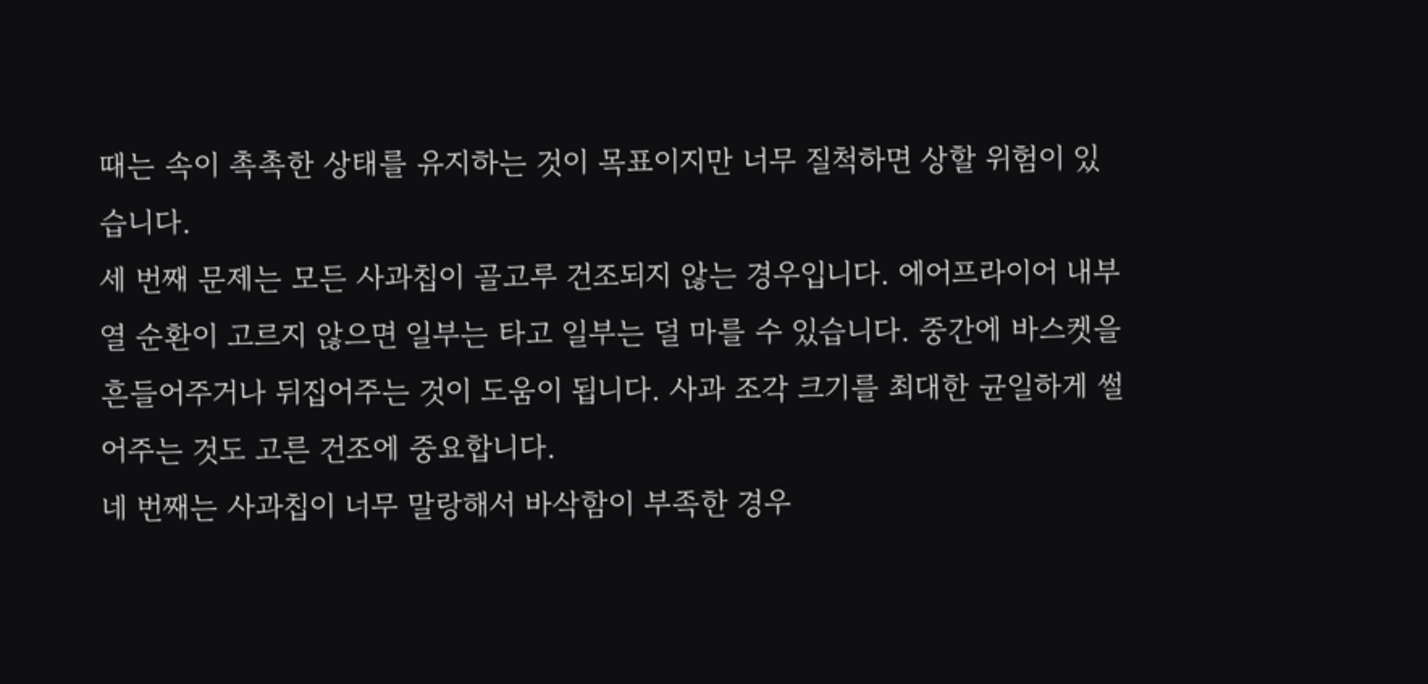때는 속이 촉촉한 상태를 유지하는 것이 목표이지만 너무 질척하면 상할 위험이 있습니다.
세 번째 문제는 모든 사과칩이 골고루 건조되지 않는 경우입니다. 에어프라이어 내부 열 순환이 고르지 않으면 일부는 타고 일부는 덜 마를 수 있습니다. 중간에 바스켓을 흔들어주거나 뒤집어주는 것이 도움이 됩니다. 사과 조각 크기를 최대한 균일하게 썰어주는 것도 고른 건조에 중요합니다.
네 번째는 사과칩이 너무 말랑해서 바삭함이 부족한 경우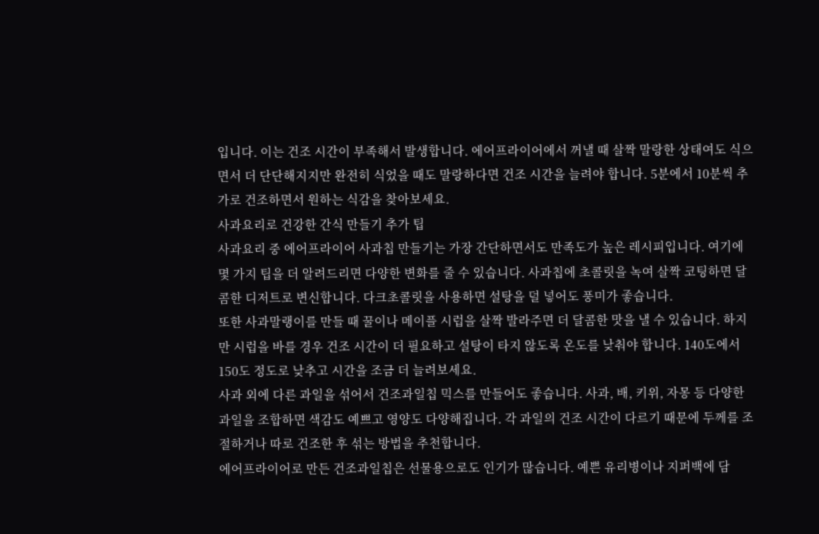입니다. 이는 건조 시간이 부족해서 발생합니다. 에어프라이어에서 꺼낼 때 살짝 말랑한 상태여도 식으면서 더 단단해지지만 완전히 식었을 때도 말랑하다면 건조 시간을 늘려야 합니다. 5분에서 10분씩 추가로 건조하면서 원하는 식감을 찾아보세요.
사과요리로 건강한 간식 만들기 추가 팁
사과요리 중 에어프라이어 사과칩 만들기는 가장 간단하면서도 만족도가 높은 레시피입니다. 여기에 몇 가지 팁을 더 알려드리면 다양한 변화를 줄 수 있습니다. 사과칩에 초콜릿을 녹여 살짝 코팅하면 달콤한 디저트로 변신합니다. 다크초콜릿을 사용하면 설탕을 덜 넣어도 풍미가 좋습니다.
또한 사과말랭이를 만들 때 꿀이나 메이플 시럽을 살짝 발라주면 더 달콤한 맛을 낼 수 있습니다. 하지만 시럽을 바를 경우 건조 시간이 더 필요하고 설탕이 타지 않도록 온도를 낮춰야 합니다. 140도에서 150도 정도로 낮추고 시간을 조금 더 늘려보세요.
사과 외에 다른 과일을 섞어서 건조과일칩 믹스를 만들어도 좋습니다. 사과, 배, 키위, 자몽 등 다양한 과일을 조합하면 색감도 예쁘고 영양도 다양해집니다. 각 과일의 건조 시간이 다르기 때문에 두께를 조절하거나 따로 건조한 후 섞는 방법을 추천합니다.
에어프라이어로 만든 건조과일칩은 선물용으로도 인기가 많습니다. 예쁜 유리병이나 지퍼백에 담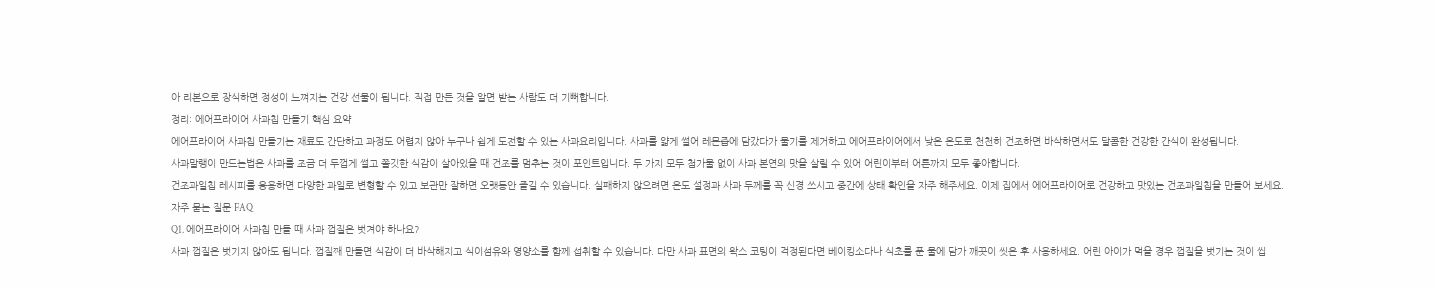아 리본으로 장식하면 정성이 느껴지는 건강 선물이 됩니다. 직접 만든 것을 알면 받는 사람도 더 기뻐합니다.
정리: 에어프라이어 사과칩 만들기 핵심 요약
에어프라이어 사과칩 만들기는 재료도 간단하고 과정도 어렵지 않아 누구나 쉽게 도전할 수 있는 사과요리입니다. 사과를 얇게 썰어 레몬즙에 담갔다가 물기를 제거하고 에어프라이어에서 낮은 온도로 천천히 건조하면 바삭하면서도 달콤한 건강한 간식이 완성됩니다.
사과말랭이 만드는법은 사과를 조금 더 두껍게 썰고 쫄깃한 식감이 살아있을 때 건조를 멈추는 것이 포인트입니다. 두 가지 모두 첨가물 없이 사과 본연의 맛을 살릴 수 있어 어린이부터 어른까지 모두 좋아합니다.
건조과일칩 레시피를 응용하면 다양한 과일로 변형할 수 있고 보관만 잘하면 오랫동안 즐길 수 있습니다. 실패하지 않으려면 온도 설정과 사과 두께를 꼭 신경 쓰시고 중간에 상태 확인을 자주 해주세요. 이제 집에서 에어프라이어로 건강하고 맛있는 건조과일칩을 만들어 보세요.
자주 묻는 질문 FAQ
Q1. 에어프라이어 사과칩 만들 때 사과 껍질은 벗겨야 하나요?
사과 껍질은 벗기지 않아도 됩니다. 껍질째 만들면 식감이 더 바삭해지고 식이섬유와 영양소를 함께 섭취할 수 있습니다. 다만 사과 표면의 왁스 코팅이 걱정된다면 베이킹소다나 식초를 푼 물에 담가 깨끗이 씻은 후 사용하세요. 어린 아이가 먹을 경우 껍질을 벗기는 것이 씹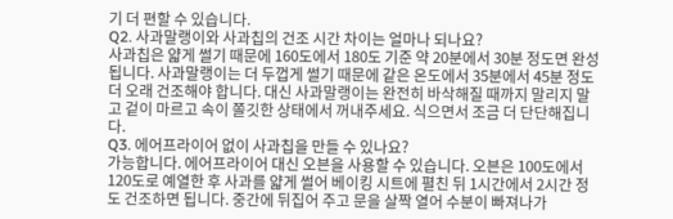기 더 편할 수 있습니다.
Q2. 사과말랭이와 사과칩의 건조 시간 차이는 얼마나 되나요?
사과칩은 얇게 썰기 때문에 160도에서 180도 기준 약 20분에서 30분 정도면 완성됩니다. 사과말랭이는 더 두껍게 썰기 때문에 같은 온도에서 35분에서 45분 정도 더 오래 건조해야 합니다. 대신 사과말랭이는 완전히 바삭해질 때까지 말리지 말고 겉이 마르고 속이 쫄깃한 상태에서 꺼내주세요. 식으면서 조금 더 단단해집니다.
Q3. 에어프라이어 없이 사과칩을 만들 수 있나요?
가능합니다. 에어프라이어 대신 오븐을 사용할 수 있습니다. 오븐은 100도에서 120도로 예열한 후 사과를 얇게 썰어 베이킹 시트에 펼친 뒤 1시간에서 2시간 정도 건조하면 됩니다. 중간에 뒤집어 주고 문을 살짝 열어 수분이 빠져나가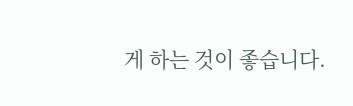게 하는 것이 좋습니다.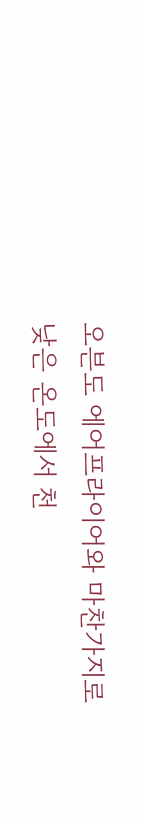오븐도 에어프라이어와 마찬가지로 낮은 온도에서 천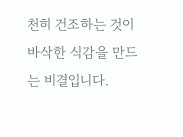천히 건조하는 것이 바삭한 식감을 만드는 비결입니다.